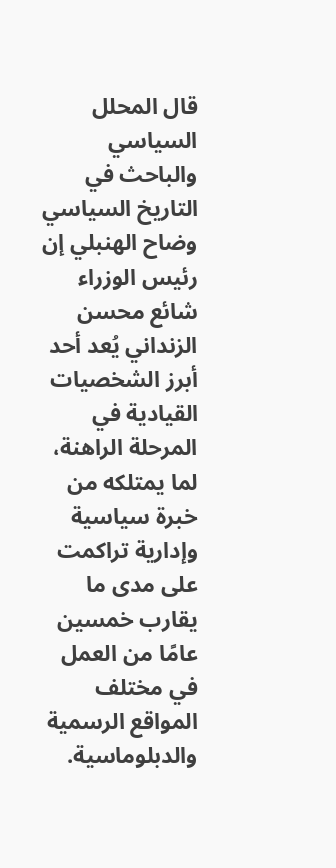قال المحلل السياسي والباحث في التاريخ السياسي وضاح الهنبلي إن رئيس الوزراء شائع محسن الزنداني يُعد أحد أبرز الشخصيات القيادية في المرحلة الراهنة، لما يمتلكه من خبرة سياسية وإدارية تراكمت على مدى ما يقارب خمسين عامًا من العمل في مختلف المواقع الرسمية والدبلوماسية.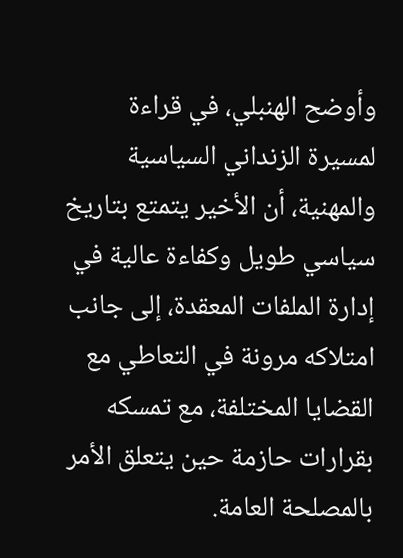وأوضح الهنبلي، في قراءة لمسيرة الزنداني السياسية والمهنية، أن الأخير يتمتع بتاريخ سياسي طويل وكفاءة عالية في إدارة الملفات المعقدة، إلى جانب امتلاكه مرونة في التعاطي مع القضايا المختلفة، مع تمسكه بقرارات حازمة حين يتعلق الأمر بالمصلحة العامة.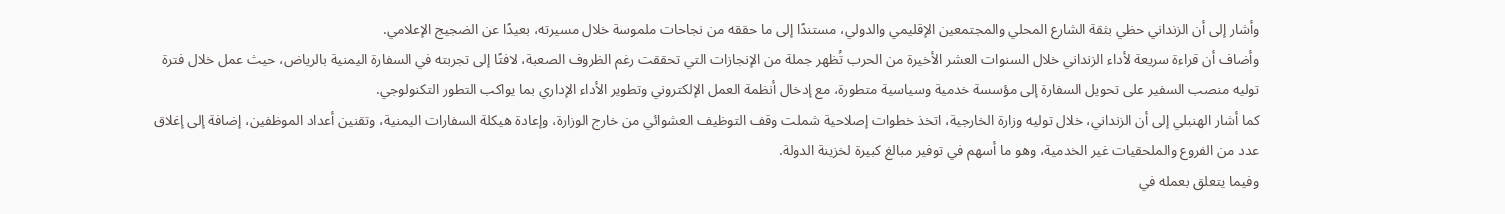وأشار إلى أن الزنداني حظي بثقة الشارع المحلي والمجتمعين الإقليمي والدولي، مستندًا إلى ما حققه من نجاحات ملموسة خلال مسيرته، بعيدًا عن الضجيج الإعلامي.
وأضاف أن قراءة سريعة لأداء الزنداني خلال السنوات العشر الأخيرة من الحرب تُظهر جملة من الإنجازات التي تحققت رغم الظروف الصعبة، لافتًا إلى تجربته في السفارة اليمنية بالرياض، حيث عمل خلال فترة توليه منصب السفير على تحويل السفارة إلى مؤسسة خدمية وسياسية متطورة، مع إدخال أنظمة العمل الإلكتروني وتطوير الأداء الإداري بما يواكب التطور التكنولوجي.
كما أشار الهنبلي إلى أن الزنداني، خلال توليه وزارة الخارجية، اتخذ خطوات إصلاحية شملت وقف التوظيف العشوائي من خارج الوزارة، وإعادة هيكلة السفارات اليمنية، وتقنين أعداد الموظفين، إضافة إلى إغلاق عدد من الفروع والملحقيات غير الخدمية، وهو ما أسهم في توفير مبالغ كبيرة لخزينة الدولة.
وفيما يتعلق بعمله في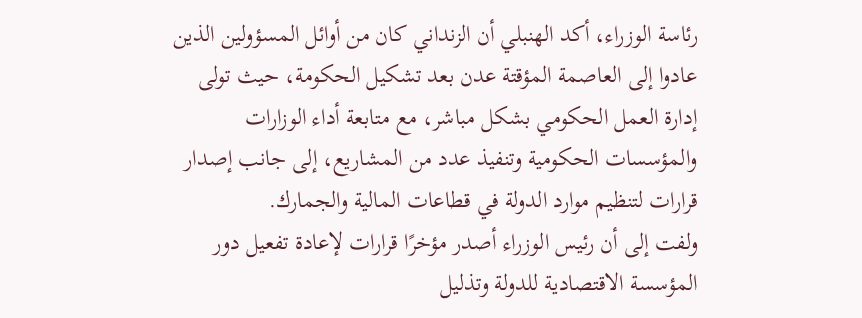رئاسة الوزراء، أكد الهنبلي أن الزنداني كان من أوائل المسؤولين الذين عادوا إلى العاصمة المؤقتة عدن بعد تشكيل الحكومة، حيث تولى إدارة العمل الحكومي بشكل مباشر، مع متابعة أداء الوزارات والمؤسسات الحكومية وتنفيذ عدد من المشاريع، إلى جانب إصدار قرارات لتنظيم موارد الدولة في قطاعات المالية والجمارك.
ولفت إلى أن رئيس الوزراء أصدر مؤخرًا قرارات لإعادة تفعيل دور المؤسسة الاقتصادية للدولة وتذليل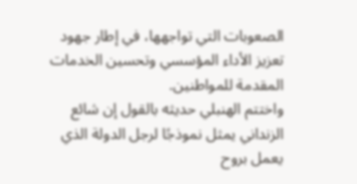الصعوبات التي تواجهها، في إطار جهود تعزيز الأداء المؤسسي وتحسين الخدمات المقدمة للمواطنين.
واختتم الهنبلي حديثه بالقول إن شائع الزنداني يمثل نموذجًا لرجل الدولة الذي يعمل بروح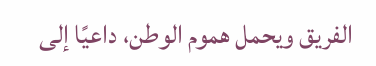الفريق ويحمل هموم الوطن، داعيًا إلى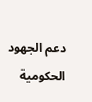دعم الجهود الحكومية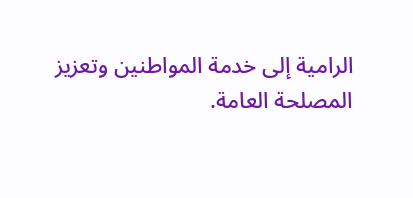الرامية إلى خدمة المواطنين وتعزيز المصلحة العامة.